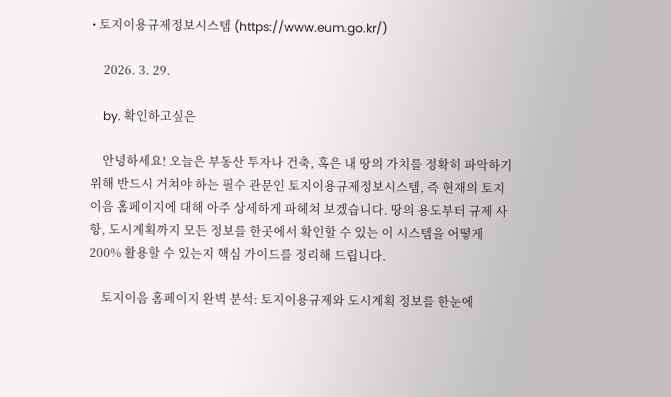• 토지이용규제정보시스템 (https://www.eum.go.kr/)

    2026. 3. 29.

    by. 확인하고싶은

    안녕하세요! 오늘은 부동산 투자나 건축, 혹은 내 땅의 가치를 정확히 파악하기 위해 반드시 거쳐야 하는 필수 관문인 토지이용규제정보시스템, 즉 현재의 토지이음 홈페이지에 대해 아주 상세하게 파헤쳐 보겠습니다. 땅의 용도부터 규제 사항, 도시계획까지 모든 정보를 한곳에서 확인할 수 있는 이 시스템을 어떻게 200% 활용할 수 있는지 핵심 가이드를 정리해 드립니다.

    토지이음 홈페이지 완벽 분석: 토지이용규제와 도시계획 정보를 한눈에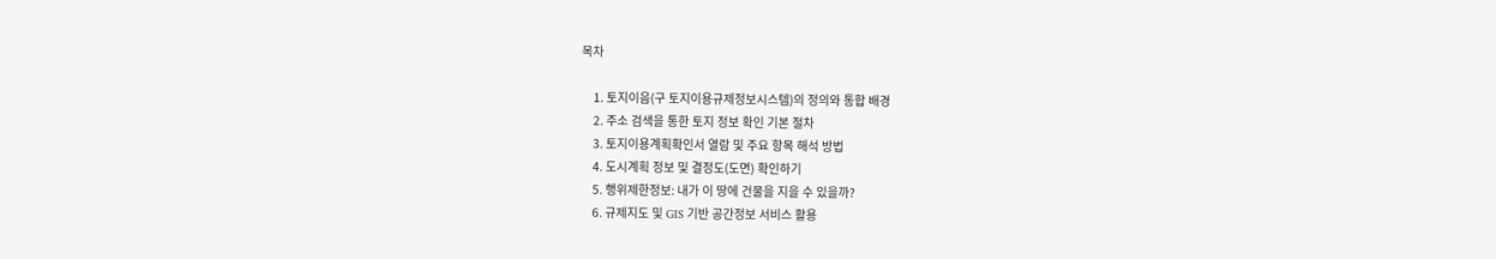목차

    1. 토지이음(구 토지이용규제정보시스템)의 정의와 통합 배경
    2. 주소 검색을 통한 토지 정보 확인 기본 절차
    3. 토지이용계획확인서 열람 및 주요 항목 해석 방법
    4. 도시계획 정보 및 결정도(도면) 확인하기
    5. 행위제한정보: 내가 이 땅에 건물을 지을 수 있을까?
    6. 규제지도 및 GIS 기반 공간정보 서비스 활용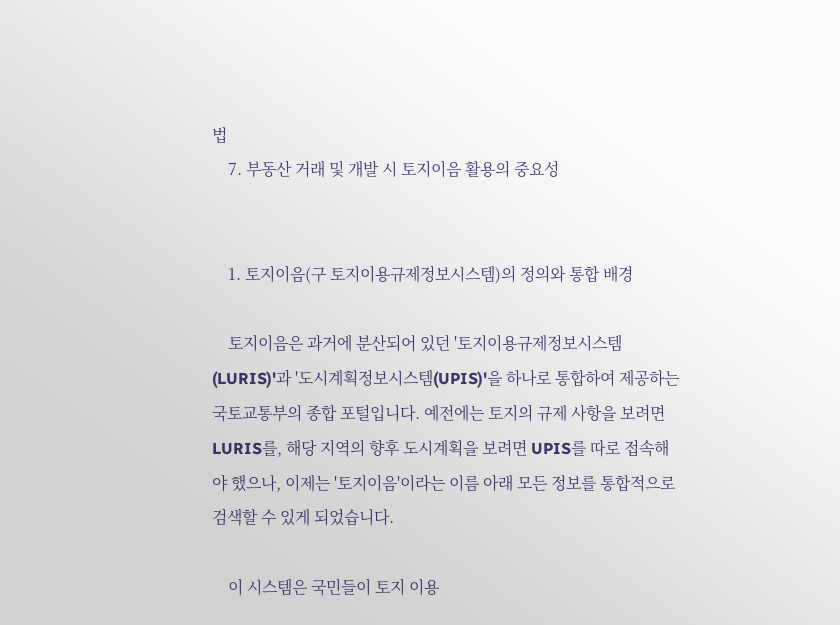법
    7. 부동산 거래 및 개발 시 토지이음 활용의 중요성


    1. 토지이음(구 토지이용규제정보시스템)의 정의와 통합 배경

    토지이음은 과거에 분산되어 있던 '토지이용규제정보시스템(LURIS)'과 '도시계획정보시스템(UPIS)'을 하나로 통합하여 제공하는 국토교통부의 종합 포털입니다. 예전에는 토지의 규제 사항을 보려면 LURIS를, 해당 지역의 향후 도시계획을 보려면 UPIS를 따로 접속해야 했으나, 이제는 '토지이음'이라는 이름 아래 모든 정보를 통합적으로 검색할 수 있게 되었습니다.

    이 시스템은 국민들이 토지 이용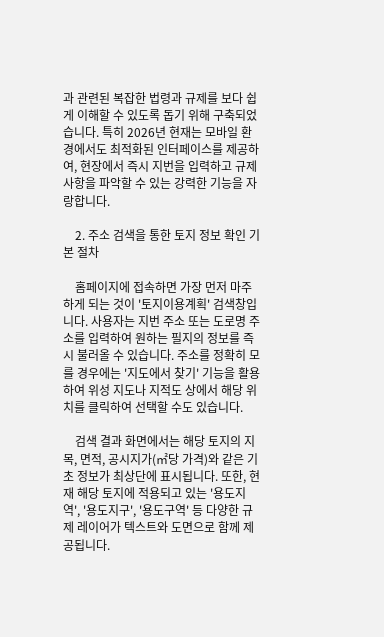과 관련된 복잡한 법령과 규제를 보다 쉽게 이해할 수 있도록 돕기 위해 구축되었습니다. 특히 2026년 현재는 모바일 환경에서도 최적화된 인터페이스를 제공하여, 현장에서 즉시 지번을 입력하고 규제 사항을 파악할 수 있는 강력한 기능을 자랑합니다.

    2. 주소 검색을 통한 토지 정보 확인 기본 절차

    홈페이지에 접속하면 가장 먼저 마주하게 되는 것이 '토지이용계획' 검색창입니다. 사용자는 지번 주소 또는 도로명 주소를 입력하여 원하는 필지의 정보를 즉시 불러올 수 있습니다. 주소를 정확히 모를 경우에는 '지도에서 찾기' 기능을 활용하여 위성 지도나 지적도 상에서 해당 위치를 클릭하여 선택할 수도 있습니다.

    검색 결과 화면에서는 해당 토지의 지목, 면적, 공시지가(㎡당 가격)와 같은 기초 정보가 최상단에 표시됩니다. 또한, 현재 해당 토지에 적용되고 있는 '용도지역', '용도지구', '용도구역' 등 다양한 규제 레이어가 텍스트와 도면으로 함께 제공됩니다.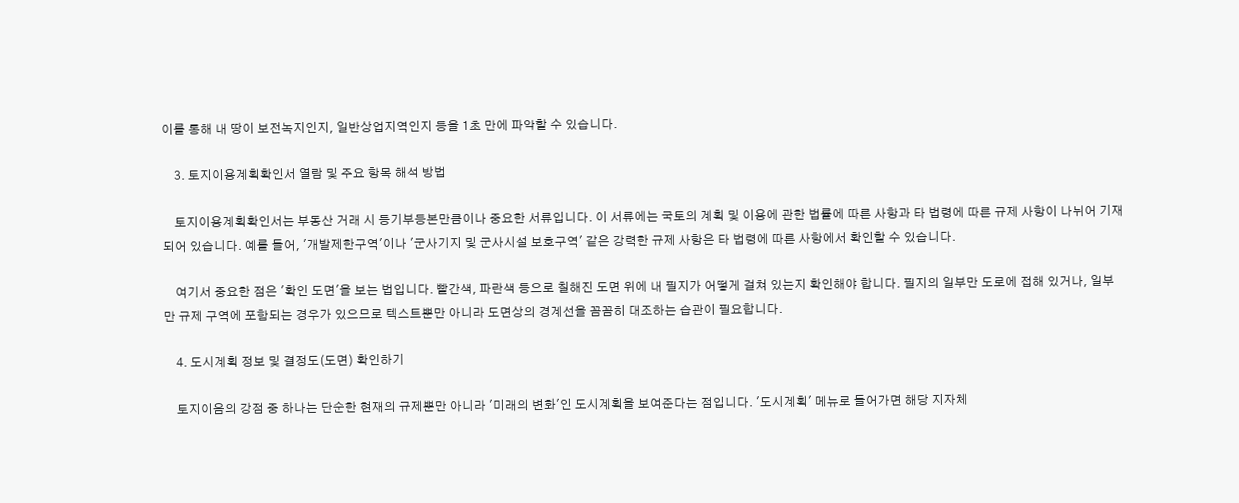이를 통해 내 땅이 보전녹지인지, 일반상업지역인지 등을 1초 만에 파악할 수 있습니다.

    3. 토지이용계획확인서 열람 및 주요 항목 해석 방법

    토지이용계획확인서는 부동산 거래 시 등기부등본만큼이나 중요한 서류입니다. 이 서류에는 국토의 계획 및 이용에 관한 법률에 따른 사항과 타 법령에 따른 규제 사항이 나뉘어 기재되어 있습니다. 예를 들어, '개발제한구역'이나 '군사기지 및 군사시설 보호구역' 같은 강력한 규제 사항은 타 법령에 따른 사항에서 확인할 수 있습니다.

    여기서 중요한 점은 '확인 도면'을 보는 법입니다. 빨간색, 파란색 등으로 칠해진 도면 위에 내 필지가 어떻게 걸쳐 있는지 확인해야 합니다. 필지의 일부만 도로에 접해 있거나, 일부만 규제 구역에 포함되는 경우가 있으므로 텍스트뿐만 아니라 도면상의 경계선을 꼼꼼히 대조하는 습관이 필요합니다.

    4. 도시계획 정보 및 결정도(도면) 확인하기

    토지이음의 강점 중 하나는 단순한 현재의 규제뿐만 아니라 '미래의 변화'인 도시계획을 보여준다는 점입니다. '도시계획' 메뉴로 들어가면 해당 지자체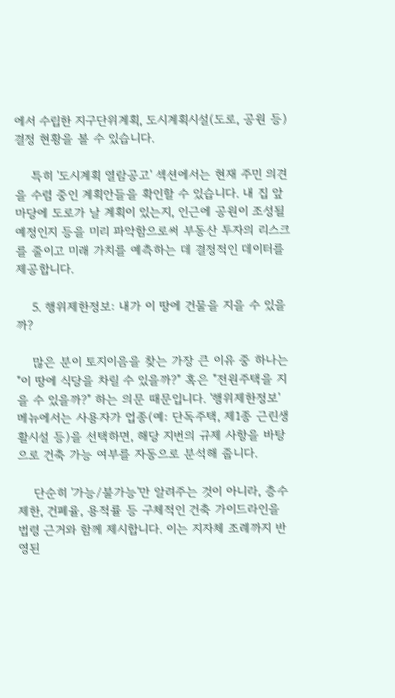에서 수립한 지구단위계획, 도시계획시설(도로, 공원 등) 결정 현황을 볼 수 있습니다.

    특히 '도시계획 열람공고' 섹션에서는 현재 주민 의견을 수렴 중인 계획안들을 확인할 수 있습니다. 내 집 앞마당에 도로가 날 계획이 있는지, 인근에 공원이 조성될 예정인지 등을 미리 파악함으로써 부동산 투자의 리스크를 줄이고 미래 가치를 예측하는 데 결정적인 데이터를 제공합니다.

    5. 행위제한정보: 내가 이 땅에 건물을 지을 수 있을까?

    많은 분이 토지이음을 찾는 가장 큰 이유 중 하나는 "이 땅에 식당을 차릴 수 있을까?" 혹은 "전원주택을 지을 수 있을까?" 하는 의문 때문입니다. '행위제한정보' 메뉴에서는 사용자가 업종(예: 단독주택, 제1종 근린생활시설 등)을 선택하면, 해당 지번의 규제 사항을 바탕으로 건축 가능 여부를 자동으로 분석해 줍니다.

    단순히 '가능/불가능'만 알려주는 것이 아니라, 층수 제한, 건폐율, 용적률 등 구체적인 건축 가이드라인을 법령 근거와 함께 제시합니다. 이는 지자체 조례까지 반영된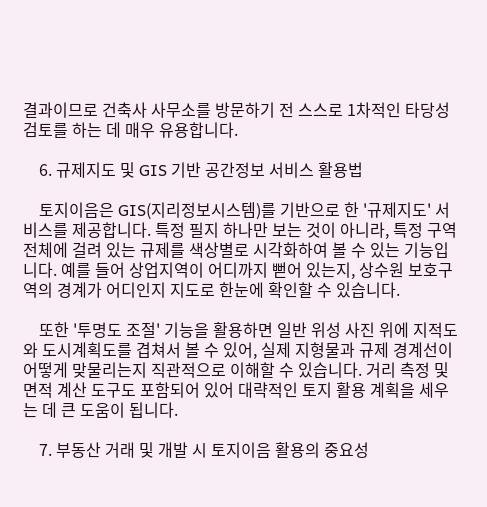결과이므로 건축사 사무소를 방문하기 전 스스로 1차적인 타당성 검토를 하는 데 매우 유용합니다.

    6. 규제지도 및 GIS 기반 공간정보 서비스 활용법

    토지이음은 GIS(지리정보시스템)를 기반으로 한 '규제지도' 서비스를 제공합니다. 특정 필지 하나만 보는 것이 아니라, 특정 구역 전체에 걸려 있는 규제를 색상별로 시각화하여 볼 수 있는 기능입니다. 예를 들어 상업지역이 어디까지 뻗어 있는지, 상수원 보호구역의 경계가 어디인지 지도로 한눈에 확인할 수 있습니다.

    또한 '투명도 조절' 기능을 활용하면 일반 위성 사진 위에 지적도와 도시계획도를 겹쳐서 볼 수 있어, 실제 지형물과 규제 경계선이 어떻게 맞물리는지 직관적으로 이해할 수 있습니다. 거리 측정 및 면적 계산 도구도 포함되어 있어 대략적인 토지 활용 계획을 세우는 데 큰 도움이 됩니다.

    7. 부동산 거래 및 개발 시 토지이음 활용의 중요성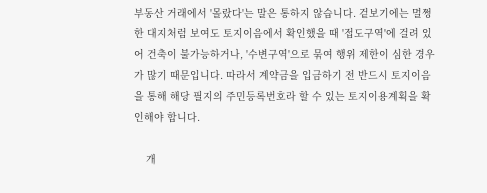부동산 거래에서 '몰랐다'는 말은 통하지 않습니다. 겉보기에는 멀쩡한 대지처럼 보여도 토지이음에서 확인했을 때 '접도구역'에 걸려 있어 건축이 불가능하거나, '수변구역'으로 묶여 행위 제한이 심한 경우가 많기 때문입니다. 따라서 계약금을 입금하기 전 반드시 토지이음을 통해 해당 필지의 주민등록번호라 할 수 있는 토지이용계획을 확인해야 합니다.

    개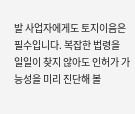발 사업자에게도 토지이음은 필수입니다. 복잡한 법령을 일일이 찾지 않아도 인허가 가능성을 미리 진단해 볼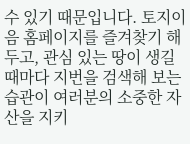수 있기 때문입니다. 토지이음 홈페이지를 즐겨찾기 해두고, 관심 있는 땅이 생길 때마다 지번을 검색해 보는 습관이 여러분의 소중한 자산을 지키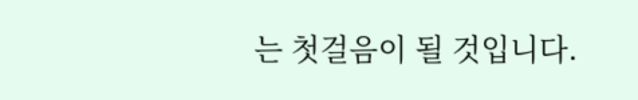는 첫걸음이 될 것입니다.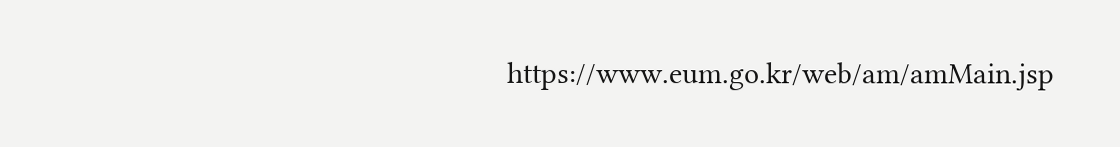https://www.eum.go.kr/web/am/amMain.jsp